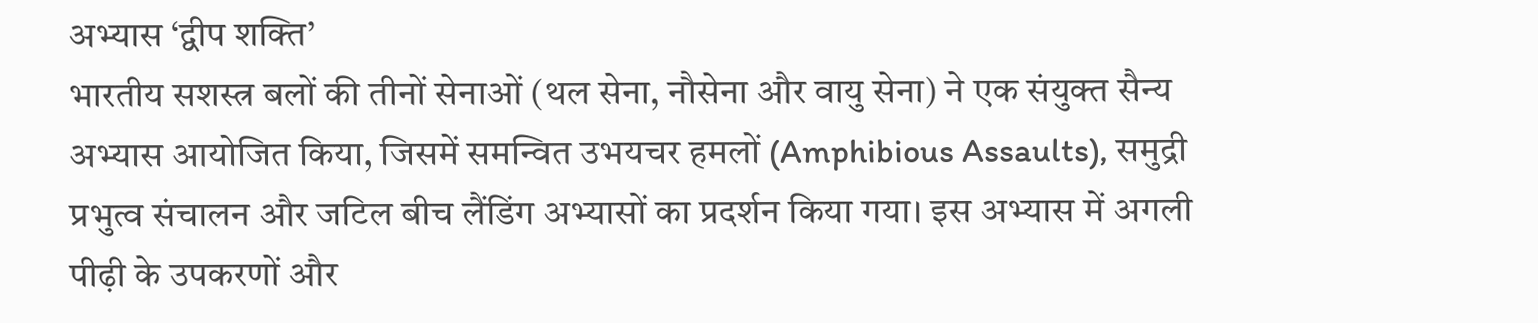अभ्यास ‘द्वीप शक्ति’
भारतीय सशस्त्र बलों की तीनों सेनाओं (थल सेना, नौसेना और वायु सेना) ने एक संयुक्त सैन्य अभ्यास आयोजित किया, जिसमें समन्वित उभयचर हमलों (Amphibious Assaults), समुद्री प्रभुत्व संचालन और जटिल बीच लैंडिंग अभ्यासों का प्रदर्शन किया गया। इस अभ्यास में अगली पीढ़ी के उपकरणों और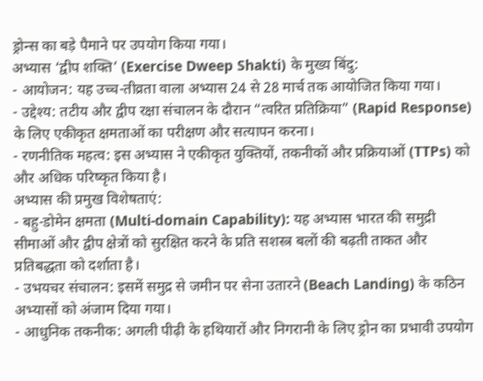ड्रोन्स का बड़े पैमाने पर उपयोग किया गया।
अभ्यास ‘द्वीप शक्ति’ (Exercise Dweep Shakti) के मुख्य बिंदु:
- आयोजन: यह उच्च-तीव्रता वाला अभ्यास 24 से 28 मार्च तक आयोजित किया गया।
- उद्देश्य: तटीय और द्वीप रक्षा संचालन के दौरान “त्वरित प्रतिक्रिया” (Rapid Response) के लिए एकीकृत क्षमताओं का परीक्षण और सत्यापन करना।
- रणनीतिक महत्व: इस अभ्यास ने एकीकृत युक्तियों, तकनीकों और प्रक्रियाओं (TTPs) को और अधिक परिष्कृत किया है।
अभ्यास की प्रमुख विशेषताएं:
- बहु-डोमेन क्षमता (Multi-domain Capability): यह अभ्यास भारत की समुद्री सीमाओं और द्वीप क्षेत्रों को सुरक्षित करने के प्रति सशस्त्र बलों की बढ़ती ताकत और प्रतिबद्धता को दर्शाता है।
- उभयचर संचालन: इसमें समुद्र से जमीन पर सेना उतारने (Beach Landing) के कठिन अभ्यासों को अंजाम दिया गया।
- आधुनिक तकनीक: अगली पीढ़ी के हथियारों और निगरानी के लिए ड्रोन का प्रभावी उपयोग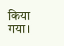किया गया।